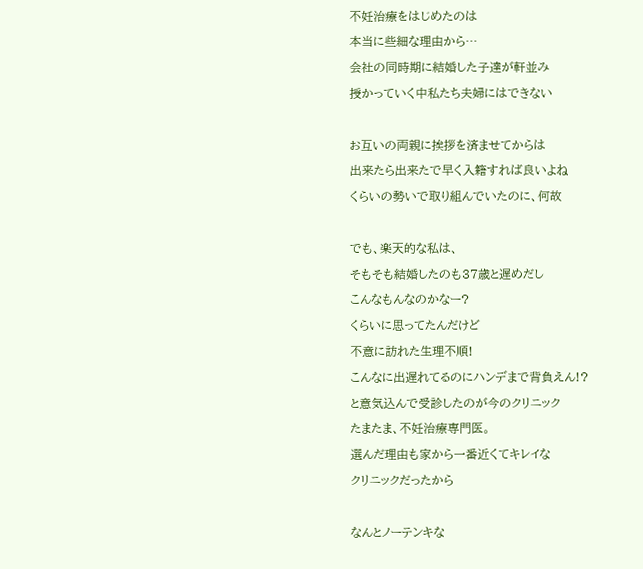不妊治療をはじめたのは
本当に些細な理由から…
会社の同時期に結婚した子達が軒並み
授かっていく中私たち夫婦にはできない

お互いの両親に挨拶を済ませてからは
出来たら出来たで早く入籍すれば良いよね
くらいの勢いで取り組んでいたのに、何故

でも、楽天的な私は、
そもそも結婚したのも37歳と遅めだし
こんなもんなのかなー?
くらいに思ってたんだけど
不意に訪れた生理不順!
こんなに出遅れてるのにハンデまで背負えん!?
と意気込んで受診したのが今のクリニック
たまたま、不妊治療専門医。
選んだ理由も家から一番近くてキレイな
クリニックだったから

なんとノーテンキな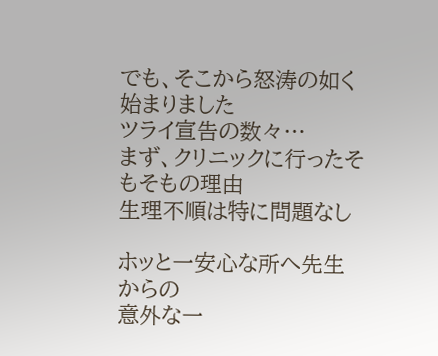でも、そこから怒涛の如く始まりました
ツライ宣告の数々…
まず、クリニックに行ったそもそもの理由
生理不順は特に問題なし

ホッと一安心な所へ先生からの
意外な一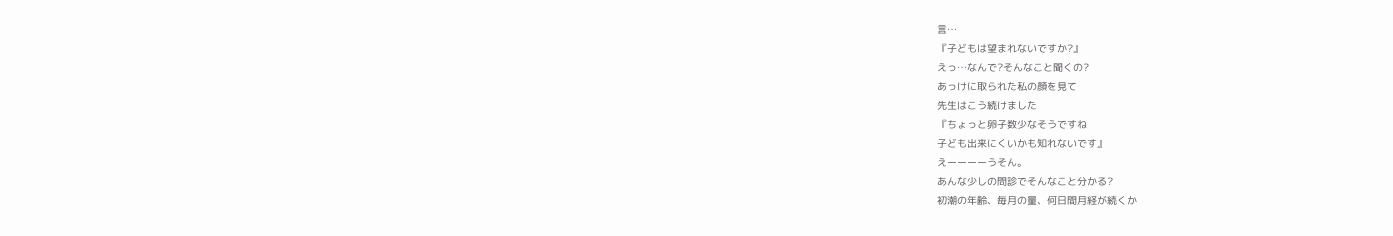言…
『子どもは望まれないですか?』
えっ…なんで?そんなこと聞くの?
あっけに取られた私の顔を見て
先生はこう続けました
『ちょっと卵子数少なそうですね
子ども出来にくいかも知れないです』
えーーーーうそん。
あんな少しの問診でそんなこと分かる?
初潮の年齢、毎月の量、何日間月経が続くか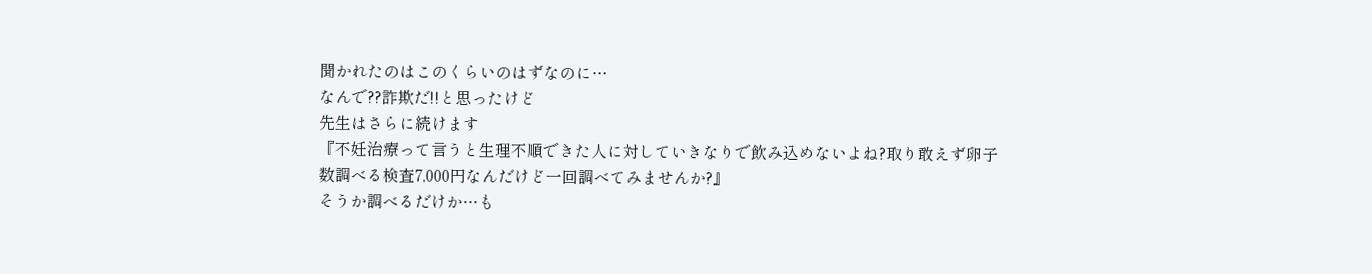聞かれたのはこのくらいのはずなのに…
なんで??詐欺だ!!と思ったけど
先生はさらに続けます
『不妊治療って言うと生理不順できた人に対していきなりで飲み込めないよね?取り敢えず卵子数調べる検査7,000円なんだけど一回調べてみませんか?』
そうか調べるだけか…も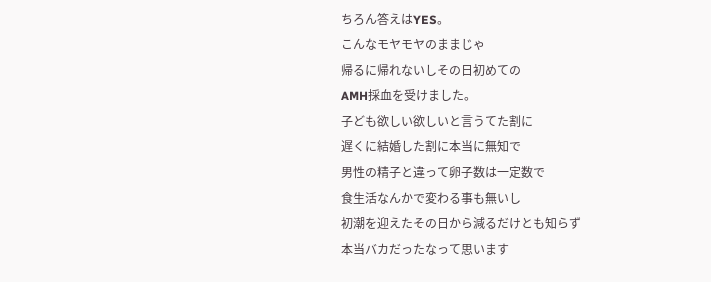ちろん答えはYES。
こんなモヤモヤのままじゃ
帰るに帰れないしその日初めての
AMH採血を受けました。
子ども欲しい欲しいと言うてた割に
遅くに結婚した割に本当に無知で
男性の精子と違って卵子数は一定数で
食生活なんかで変わる事も無いし
初潮を迎えたその日から減るだけとも知らず
本当バカだったなって思います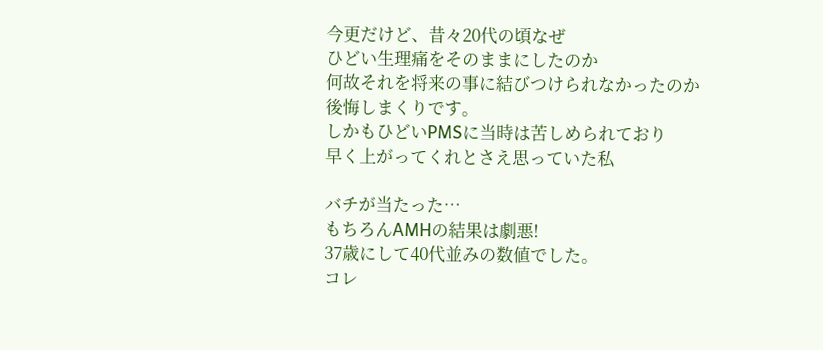今更だけど、昔々20代の頃なぜ
ひどい生理痛をそのままにしたのか
何故それを将来の事に結びつけられなかったのか
後悔しまくりです。
しかもひどいPMSに当時は苦しめられており
早く上がってくれとさえ思っていた私

バチが当たった…
もちろんAMHの結果は劇悪!
37歳にして40代並みの数値でした。
コレ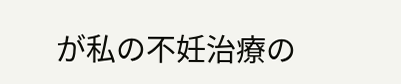が私の不妊治療の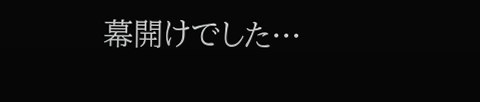幕開けでした…